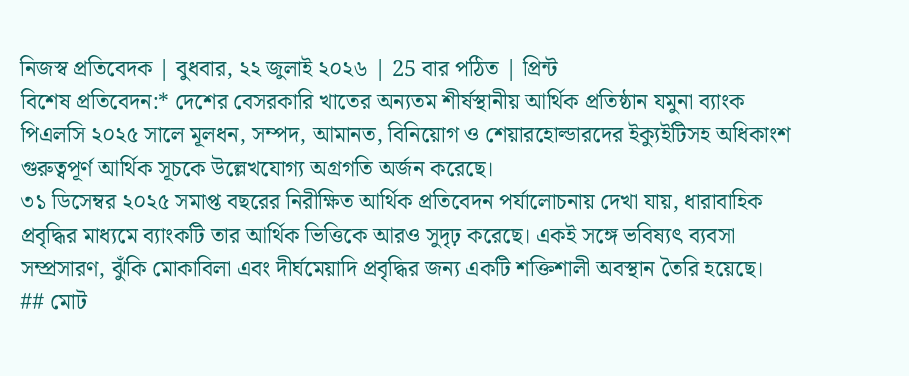নিজস্ব প্রতিবেদক | বুধবার, ২২ জুলাই ২০২৬ | 25 বার পঠিত | প্রিন্ট
বিশেষ প্রতিবেদন:* দেশের বেসরকারি খাতের অন্যতম শীর্ষস্থানীয় আর্থিক প্রতিষ্ঠান যমুনা ব্যাংক পিএলসি ২০২৫ সালে মূলধন, সম্পদ, আমানত, বিনিয়োগ ও শেয়ারহোল্ডারদের ইক্যুইটিসহ অধিকাংশ গুরুত্বপূর্ণ আর্থিক সূচকে উল্লেখযোগ্য অগ্রগতি অর্জন করেছে।
৩১ ডিসেম্বর ২০২৫ সমাপ্ত বছরের নিরীক্ষিত আর্থিক প্রতিবেদন পর্যালোচনায় দেখা যায়, ধারাবাহিক প্রবৃদ্ধির মাধ্যমে ব্যাংকটি তার আর্থিক ভিত্তিকে আরও সুদৃঢ় করেছে। একই সঙ্গে ভবিষ্যৎ ব্যবসা সম্প্রসারণ, ঝুঁকি মোকাবিলা এবং দীর্ঘমেয়াদি প্রবৃদ্ধির জন্য একটি শক্তিশালী অবস্থান তৈরি হয়েছে।
## মোট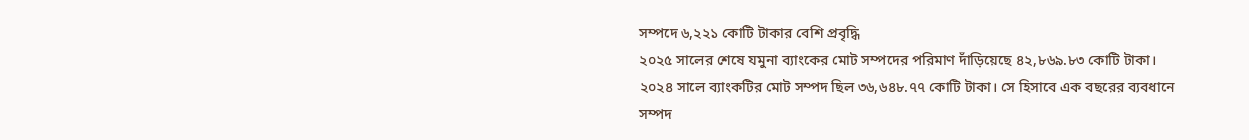সম্পদে ৬,২২১ কোটি টাকার বেশি প্রবৃদ্ধি
২০২৫ সালের শেষে যমুনা ব্যাংকের মোট সম্পদের পরিমাণ দাঁড়িয়েছে ৪২,৮৬৯.৮৩ কোটি টাকা। ২০২৪ সালে ব্যাংকটির মোট সম্পদ ছিল ৩৬,৬৪৮.৭৭ কোটি টাকা। সে হিসাবে এক বছরের ব্যবধানে সম্পদ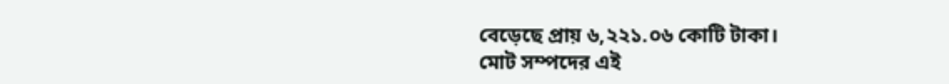বেড়েছে প্রায় ৬,২২১.০৬ কোটি টাকা।
মোট সম্পদের এই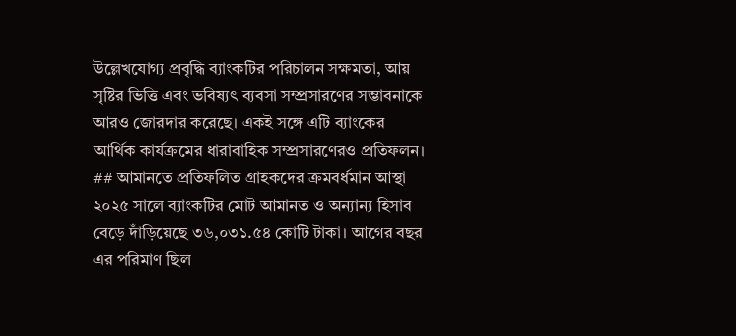উল্লেখযোগ্য প্রবৃদ্ধি ব্যাংকটির পরিচালন সক্ষমতা, আয় সৃষ্টির ভিত্তি এবং ভবিষ্যৎ ব্যবসা সম্প্রসারণের সম্ভাবনাকে আরও জোরদার করেছে। একই সঙ্গে এটি ব্যাংকের আর্থিক কার্যক্রমের ধারাবাহিক সম্প্রসারণেরও প্রতিফলন।
## আমানতে প্রতিফলিত গ্রাহকদের ক্রমবর্ধমান আস্থা
২০২৫ সালে ব্যাংকটির মোট আমানত ও অন্যান্য হিসাব বেড়ে দাঁড়িয়েছে ৩৬,০৩১.৫৪ কোটি টাকা। আগের বছর এর পরিমাণ ছিল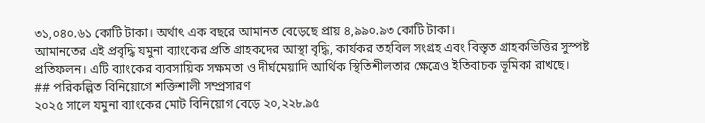৩১,০৪০.৬১ কোটি টাকা। অর্থাৎ এক বছরে আমানত বেড়েছে প্রায় ৪,৯৯০.৯৩ কোটি টাকা।
আমানতের এই প্রবৃদ্ধি যমুনা ব্যাংকের প্রতি গ্রাহকদের আস্থা বৃদ্ধি, কার্যকর তহবিল সংগ্রহ এবং বিস্তৃত গ্রাহকভিত্তির সুস্পষ্ট প্রতিফলন। এটি ব্যাংকের ব্যবসায়িক সক্ষমতা ও দীর্ঘমেয়াদি আর্থিক স্থিতিশীলতার ক্ষেত্রেও ইতিবাচক ভূমিকা রাখছে।
## পরিকল্পিত বিনিয়োগে শক্তিশালী সম্প্রসারণ
২০২৫ সালে যমুনা ব্যাংকের মোট বিনিয়োগ বেড়ে ২০,২২৮.৯৫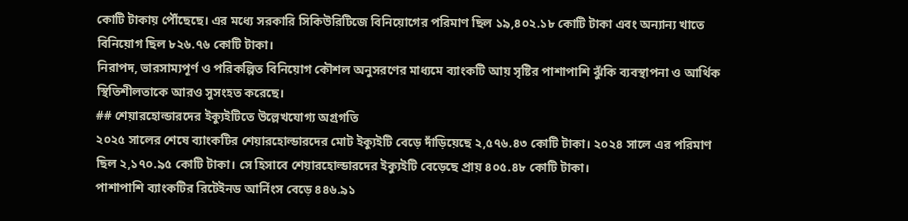কোটি টাকায় পৌঁছেছে। এর মধ্যে সরকারি সিকিউরিটিজে বিনিয়োগের পরিমাণ ছিল ১৯,৪০২.১৮ কোটি টাকা এবং অন্যান্য খাতে বিনিয়োগ ছিল ৮২৬.৭৬ কোটি টাকা।
নিরাপদ, ভারসাম্যপূর্ণ ও পরিকল্পিত বিনিয়োগ কৌশল অনুসরণের মাধ্যমে ব্যাংকটি আয় সৃষ্টির পাশাপাশি ঝুঁকি ব্যবস্থাপনা ও আর্থিক স্থিতিশীলতাকে আরও সুসংহত করেছে।
## শেয়ারহোল্ডারদের ইক্যুইটিতে উল্লেখযোগ্য অগ্রগতি
২০২৫ সালের শেষে ব্যাংকটির শেয়ারহোল্ডারদের মোট ইক্যুইটি বেড়ে দাঁড়িয়েছে ২,৫৭৬.৪৩ কোটি টাকা। ২০২৪ সালে এর পরিমাণ ছিল ২,১৭০.৯৫ কোটি টাকা। সে হিসাবে শেয়ারহোল্ডারদের ইক্যুইটি বেড়েছে প্রায় ৪০৫.৪৮ কোটি টাকা।
পাশাপাশি ব্যাংকটির রিটেইনড আর্নিংস বেড়ে ৪৪৬.৯১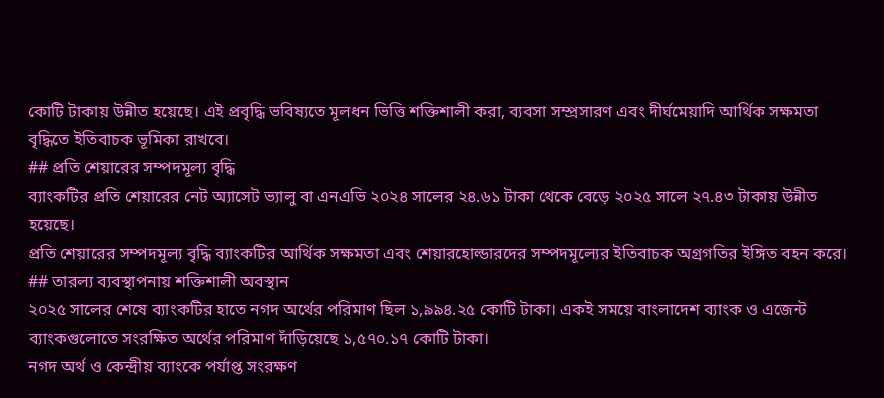কোটি টাকায় উন্নীত হয়েছে। এই প্রবৃদ্ধি ভবিষ্যতে মূলধন ভিত্তি শক্তিশালী করা, ব্যবসা সম্প্রসারণ এবং দীর্ঘমেয়াদি আর্থিক সক্ষমতা বৃদ্ধিতে ইতিবাচক ভূমিকা রাখবে।
## প্রতি শেয়ারের সম্পদমূল্য বৃদ্ধি
ব্যাংকটির প্রতি শেয়ারের নেট অ্যাসেট ভ্যালু বা এনএভি ২০২৪ সালের ২৪.৬১ টাকা থেকে বেড়ে ২০২৫ সালে ২৭.৪৩ টাকায় উন্নীত হয়েছে।
প্রতি শেয়ারের সম্পদমূল্য বৃদ্ধি ব্যাংকটির আর্থিক সক্ষমতা এবং শেয়ারহোল্ডারদের সম্পদমূল্যের ইতিবাচক অগ্রগতির ইঙ্গিত বহন করে।
## তারল্য ব্যবস্থাপনায় শক্তিশালী অবস্থান
২০২৫ সালের শেষে ব্যাংকটির হাতে নগদ অর্থের পরিমাণ ছিল ১,৯৯৪.২৫ কোটি টাকা। একই সময়ে বাংলাদেশ ব্যাংক ও এজেন্ট ব্যাংকগুলোতে সংরক্ষিত অর্থের পরিমাণ দাঁড়িয়েছে ১,৫৭০.১৭ কোটি টাকা।
নগদ অর্থ ও কেন্দ্রীয় ব্যাংকে পর্যাপ্ত সংরক্ষণ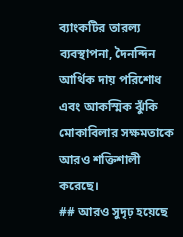ব্যাংকটির তারল্য ব্যবস্থাপনা, দৈনন্দিন আর্থিক দায় পরিশোধ এবং আকস্মিক ঝুঁকি মোকাবিলার সক্ষমতাকে আরও শক্তিশালী করেছে।
## আরও সুদৃঢ় হয়েছে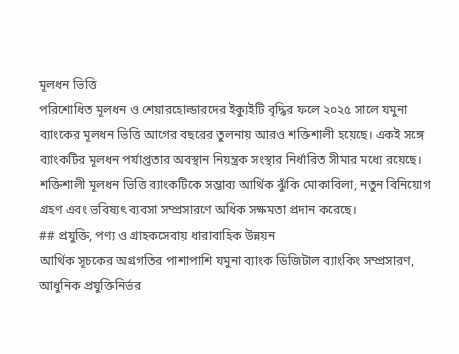মূলধন ভিত্তি
পরিশোধিত মূলধন ও শেয়ারহোল্ডারদের ইক্যুইটি বৃদ্ধির ফলে ২০২৫ সালে যমুনা ব্যাংকের মূলধন ভিত্তি আগের বছরের তুলনায় আরও শক্তিশালী হয়েছে। একই সঙ্গে ব্যাংকটির মূলধন পর্যাপ্ততার অবস্থান নিয়ন্ত্রক সংস্থার নির্ধারিত সীমার মধ্যে রয়েছে।
শক্তিশালী মূলধন ভিত্তি ব্যাংকটিকে সম্ভাব্য আর্থিক ঝুঁকি মোকাবিলা, নতুন বিনিয়োগ গ্রহণ এবং ভবিষ্যৎ ব্যবসা সম্প্রসারণে অধিক সক্ষমতা প্রদান করেছে।
## প্রযুক্তি, পণ্য ও গ্রাহকসেবায় ধারাবাহিক উন্নয়ন
আর্থিক সূচকের অগ্রগতির পাশাপাশি যমুনা ব্যাংক ডিজিটাল ব্যাংকিং সম্প্রসারণ, আধুনিক প্রযুক্তিনির্ভর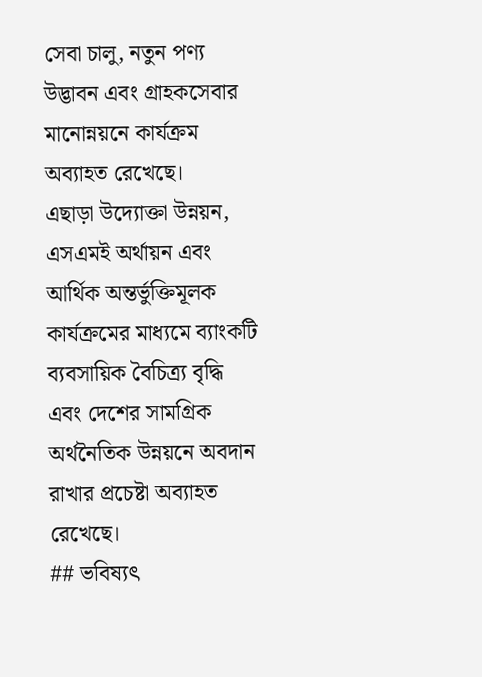সেবা চালু, নতুন পণ্য উদ্ভাবন এবং গ্রাহকসেবার মানোন্নয়নে কার্যক্রম অব্যাহত রেখেছে।
এছাড়া উদ্যোক্তা উন্নয়ন, এসএমই অর্থায়ন এবং আর্থিক অন্তর্ভুক্তিমূলক কার্যক্রমের মাধ্যমে ব্যাংকটি ব্যবসায়িক বৈচিত্র্য বৃদ্ধি এবং দেশের সামগ্রিক অর্থনৈতিক উন্নয়নে অবদান রাখার প্রচেষ্টা অব্যাহত রেখেছে।
## ভবিষ্যৎ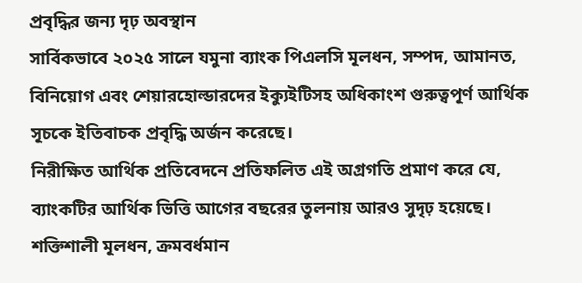প্রবৃদ্ধির জন্য দৃঢ় অবস্থান
সার্বিকভাবে ২০২৫ সালে যমুনা ব্যাংক পিএলসি মূলধন, সম্পদ, আমানত, বিনিয়োগ এবং শেয়ারহোল্ডারদের ইক্যুইটিসহ অধিকাংশ গুরুত্বপূর্ণ আর্থিক সূচকে ইতিবাচক প্রবৃদ্ধি অর্জন করেছে।
নিরীক্ষিত আর্থিক প্রতিবেদনে প্রতিফলিত এই অগ্রগতি প্রমাণ করে যে, ব্যাংকটির আর্থিক ভিত্তি আগের বছরের তুলনায় আরও সুদৃঢ় হয়েছে। শক্তিশালী মূলধন, ক্রমবর্ধমান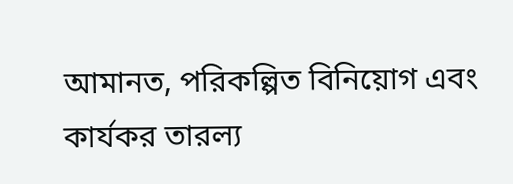আমানত, পরিকল্পিত বিনিয়োগ এবং কার্যকর তারল্য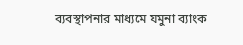ব্যবস্থাপনার মাধ্যমে যমুনা ব্যাংক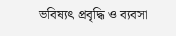ভবিষ্যৎ প্রবৃদ্ধি ও ব্যবসা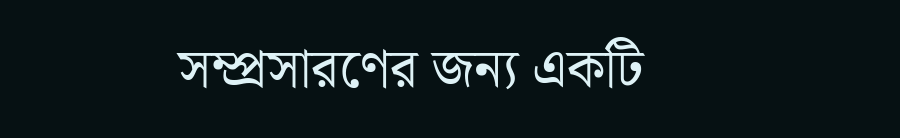সম্প্রসারণের জন্য একটি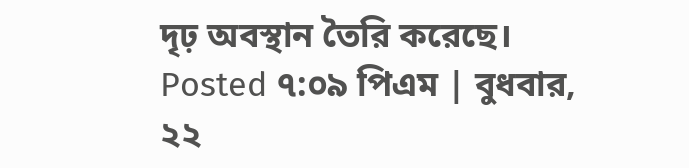দৃঢ় অবস্থান তৈরি করেছে।
Posted ৭:০৯ পিএম | বুধবার, ২২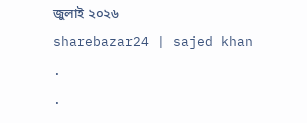জুলাই ২০২৬
sharebazar24 | sajed khan
.
.